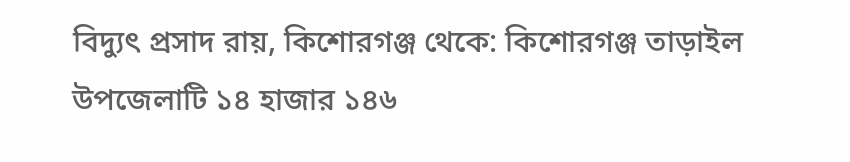বিদ্যুৎ প্রসাদ রায়, কিশোরগঞ্জ থেকে: কিশোরগঞ্জ তাড়াইল উপজেলাটি ১৪ হাজার ১৪৬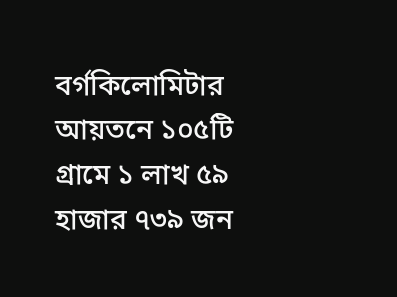বর্গকিলোমিটার আয়তনে ১০৫টি গ্রামে ১ লাখ ৫৯ হাজার ৭৩৯ জন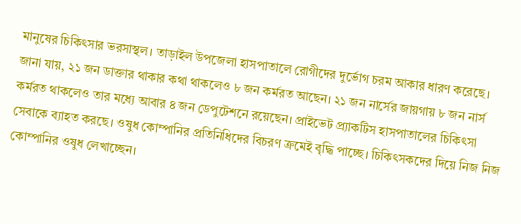মানুষের চিকিৎসার ভরসাস্থল। তাড়াইল উপজেলা হাসপাতালে রোগীদের দুর্ভোগ চরম আকার ধারণ করেছে।
জানা যায়, ২১ জন ডাক্তার থাকার কথা থাকলেও ৮ জন কর্মরত আছেন। ২১ জন নার্সের জায়গায় ৮ জন নার্স কর্মরত থাকলেও তার মধ্যে আবার ৪ জন ডেপুটেশনে রয়েছেন। প্রাইভেট প্র্যাকটিস হাসপাতালের চিকিৎসা সেবাকে ব্যাহত করছে। ওষুধ কোম্পানির প্রতিনিধিদের বিচরণ ক্রমেই বৃদ্ধি পাচ্ছে। চিকিৎসকদের দিয়ে নিজ নিজ কোম্পানির ওষুধ লেখাচ্ছেন।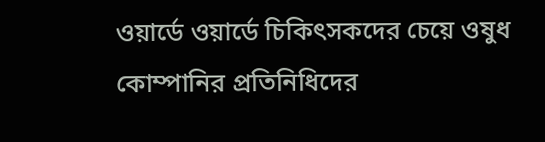ওয়ার্ডে ওয়ার্ডে চিকিৎসকদের চেয়ে ওষুধ কোম্পানির প্রতিনিধিদের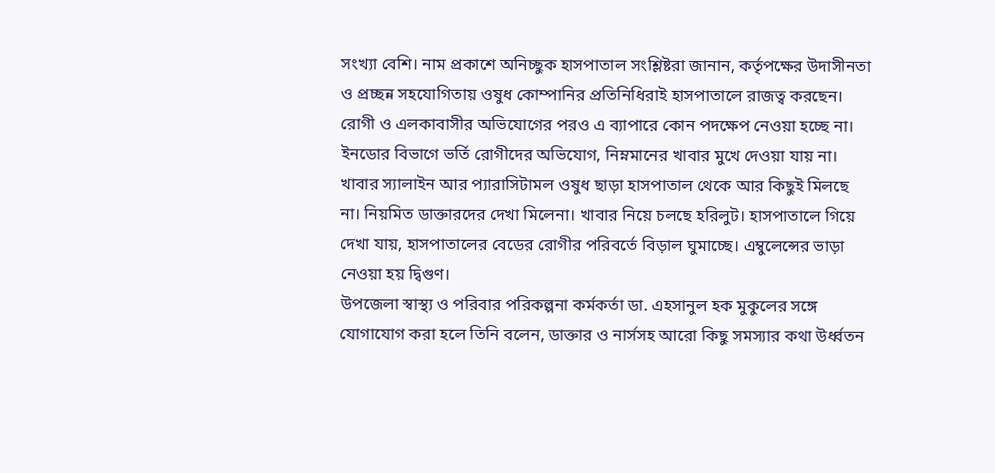সংখ্যা বেশি। নাম প্রকাশে অনিচ্ছুক হাসপাতাল সংশ্লিষ্টরা জানান, কর্তৃপক্ষের উদাসীনতা ও প্রচ্ছন্ন সহযোগিতায় ওষুধ কোম্পানির প্রতিনিধিরাই হাসপাতালে রাজত্ব করছেন। রোগী ও এলকাবাসীর অভিযোগের পরও এ ব্যাপারে কোন পদক্ষেপ নেওয়া হচ্ছে না। ইনডোর বিভাগে ভর্তি রোগীদের অভিযোগ, নিম্নমানের খাবার মুখে দেওয়া যায় না। খাবার স্যালাইন আর প্যারাসিটামল ওষুধ ছাড়া হাসপাতাল থেকে আর কিছুই মিলছে না। নিয়মিত ডাক্তারদের দেখা মিলেনা। খাবার নিয়ে চলছে হরিলুট। হাসপাতালে গিয়ে দেখা যায়, হাসপাতালের বেডের রোগীর পরিবর্তে বিড়াল ঘুমাচ্ছে। এম্বুলেন্সের ভাড়া নেওয়া হয় দ্বিগুণ।
উপজেলা স্বাস্থ্য ও পরিবার পরিকল্পনা কর্মকর্তা ডা. এহসানুল হক মুকুলের সঙ্গে যোগাযোগ করা হলে তিনি বলেন, ডাক্তার ও নার্সসহ আরো কিছু সমস্যার কথা উর্ধ্বতন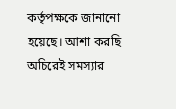কর্তৃপক্ষকে জানানো হয়েছে। আশা করছি অচিরেই সমস্যার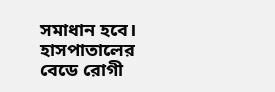সমাধান হবে। হাসপাতালের বেডে রোগী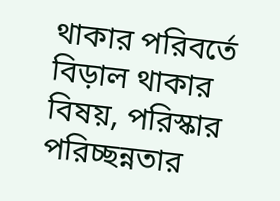থাকার পরিবর্তে বিড়াল থাকার বিষয়, পরিস্কার পরিচ্ছন্নতার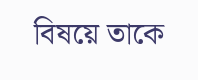বিষয়ে তাকে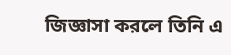জিজ্ঞাসা করলে তিনি এ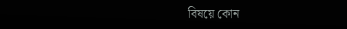বিষয়ে কোন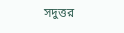সদুত্তর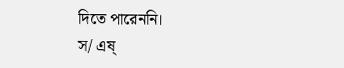দিতে পারেননি।
স/ এষ্